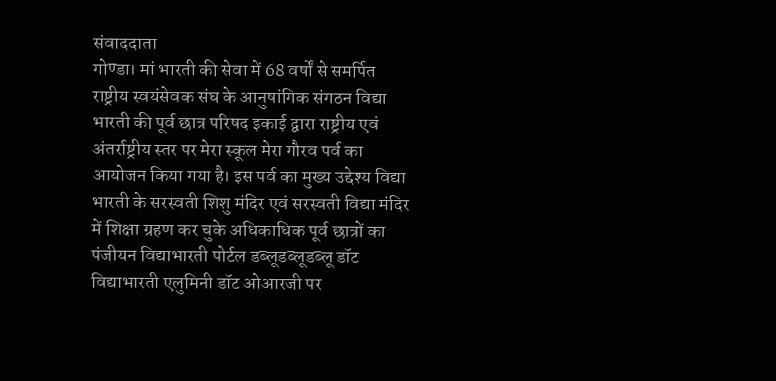संवाददाता
गोण्डा। मां भारती की सेवा में 68 वर्षों से समर्पित राष्ट्रीय स्वयंसेवक संघ के आनुषांगिक संगठन विद्या भारती की पूर्व छात्र परिषद इकाई द्वारा राष्ट्रीय एवं अंतर्राष्ट्रीय स्तर पर मेरा स्कूल मेरा गौरव पर्व का आयोजन किया गया है। इस पर्व का मुख्य उद्देश्य विद्या भारती के सरस्वती शिशु मंदिर एवं सरस्वती विद्या मंदिर में शिक्षा ग्रहण कर चुके अधिकाधिक पूर्व छात्रों का पंजीयन विद्याभारती पोर्टल डब्लूडब्लूडब्लू डॉट विद्याभारती एलुमिनी डॉट ओआरजी पर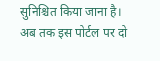सुनिश्चित किया जाना है। अब तक इस पोर्टल पर दो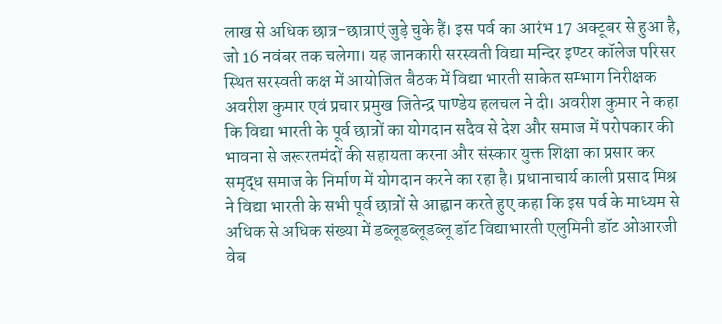लाख से अधिक छात्र-छात्राएं जुड़े चुके हैं। इस पर्व का आरंभ 17 अक्टूबर से हुआ है, जो 16 नवंबर तक चलेगा। यह जानकारी सरस्वती विद्या मन्दिर इण्टर कॉलेज परिसर स्थित सरस्वती कक्ष में आयोजित बैठक में विद्या भारती साकेत सम्भाग निरीक्षक अवरीश कुमार एवं प्रचार प्रमुख जितेन्द्र पाण्डेय हलचल ने दी। अवरीश कुमार ने कहा कि विद्या भारती के पूर्व छात्रों का योगदान सदैव से देश और समाज में परोपकार की भावना से जरूरतमंदों की सहायता करना और संस्कार युक्त शिक्षा का प्रसार कर समृद्ध समाज के निर्माण में योगदान करने का रहा है। प्रधानाचार्य काली प्रसाद मिश्र ने विद्या भारती के सभी पूर्व छात्रों से आह्वान करते हुए कहा कि इस पर्व के माध्यम से अधिक से अधिक संख्या में डब्लूडब्लूडब्लू डॉट विद्याभारती एलुमिनी डॉट ओआरजी वेब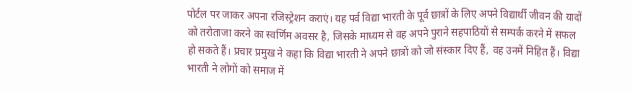पोर्टल पर जाकर अपना रजिस्ट्रेशन कराएं। यह पर्व विद्या भारती के पूर्व छात्रों के लिए अपने विद्यार्थी जीवन की यादों को तरोताजा करने का स्वर्णिम अवसर है, जिसके माध्यम से वह अपने पुराने सहपाठियों से सम्पर्क करने में सफल हो सकते हैं। प्रचार प्रमुख ने कहा कि विद्या भारती ने अपने छात्रों को जो संस्कार दिए हैं, वह उनमें निहित हैं। विद्या भारती ने लोगों को समाज में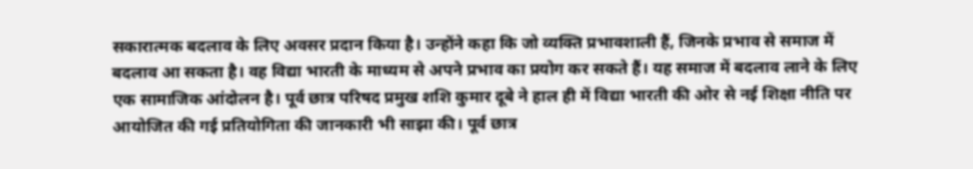सकारात्मक बदलाव के लिए अवसर प्रदान किया है। उन्होंने कहा कि जो व्यक्ति प्रभावशाली हैं, जिनके प्रभाव से समाज में बदलाव आ सकता है। वह विद्या भारती के माध्यम से अपने प्रभाव का प्रयोग कर सकते हैं। यह समाज में बदलाव लाने के लिए एक सामाजिक आंदोलन है। पूर्व छात्र परिषद प्रमुख शशि कुमार दूबे ने हाल ही में विद्या भारती की ओर से नई शिक्षा नीति पर आयोजित की गई प्रतियोगिता की जानकारी भी साझा की। पूर्व छात्र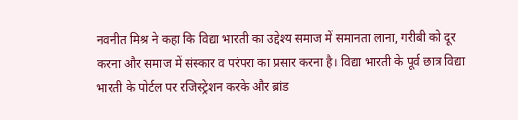नवनीत मिश्र ने कहा कि विद्या भारती का उद्देश्य समाज में समानता लाना, गरीबी को दूर करना और समाज में संस्कार व परंपरा का प्रसार करना है। विद्या भारती के पूर्व छात्र विद्या भारती के पोर्टल पर रजिस्ट्रेशन करके और ब्रांड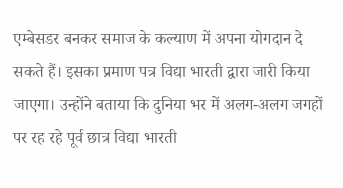एम्बेसडर बनकर समाज के कल्याण में अपना योगदान दे सकते हैं। इसका प्रमाण पत्र विद्या भारती द्वारा जारी किया जाएगा। उन्होंने बताया कि दुनिया भर में अलग-अलग जगहों पर रह रहे पूर्व छात्र विद्या भारती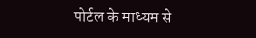पोर्टल के माध्यम से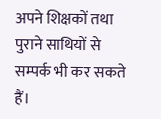अपने शिक्षकों तथा पुराने साथियों से सम्पर्क भी कर सकते हैं।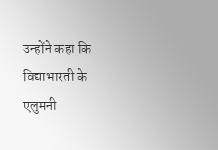उन्होंने कहा कि विद्याभारती के एलुमनी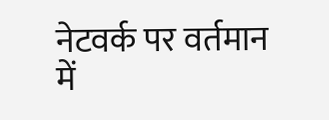नेटवर्क पर वर्तमान में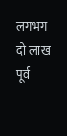लगभग दो लाख पूर्व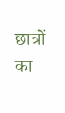छात्रों का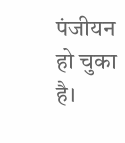पंजीयन हो चुका है।